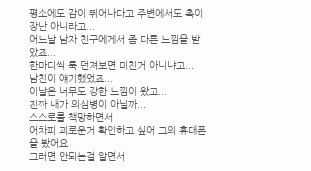평소에도 감이 뛰어나다고 주변에서도 촉이 장난 아니라고...
어느날 남자 친구에게서 좀 다른 느낌을 받았죠...
한마디씩 툭 던져보면 미친거 아니냐고...
남친이 얘기했었죠...
이날은 너무도 강한 느낌이 왔고...
진짜 내가 의심병이 아닐까...
스스로를 책망하면서
어차피 괴로운거 확인하고 싶어 그의 휴대폰을 봤어요
그러면 안되는걸 알면서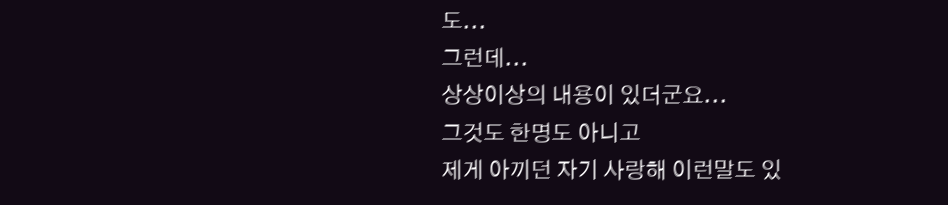도...
그런데...
상상이상의 내용이 있더군요...
그것도 한명도 아니고
제게 아끼던 자기 사랑해 이런말도 있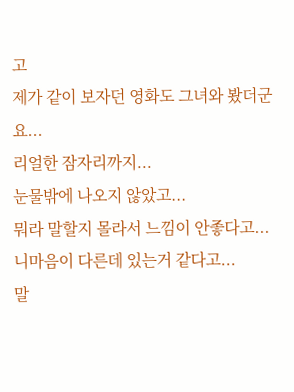고
제가 같이 보자던 영화도 그녀와 봤더군요...
리얼한 잠자리까지...
눈물밖에 나오지 않았고...
뭐라 말할지 몰라서 느낌이 안좋다고...
니마음이 다른데 있는거 같다고...
말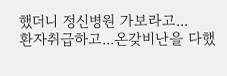했더니 정신병원 가보라고...
환자취급하고...온갖비난을 다했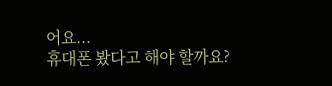어요...
휴대폰 봤다고 해야 할까요?